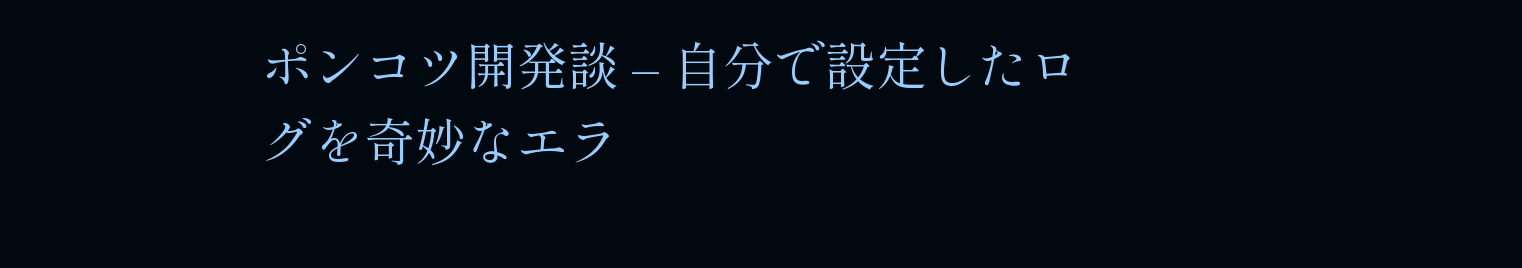ポンコツ開発談 – 自分で設定したログを奇妙なエラ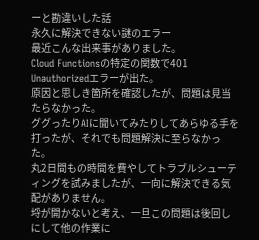ーと勘違いした話
永久に解決できない謎のエラー
最近こんな出来事がありました。
Cloud Functionsの特定の関数で401 Unauthorizedエラーが出た。
原因と思しき箇所を確認したが、問題は見当たらなかった。
ググったりAIに聞いてみたりしてあらゆる手を打ったが、それでも問題解決に至らなかった。
丸2日間もの時間を費やしてトラブルシューティングを試みましたが、一向に解決できる気配がありません。
埒が開かないと考え、一旦この問題は後回しにして他の作業に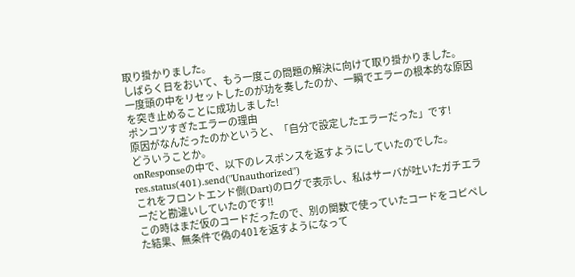取り掛かりました。
しばらく日をおいて、もう一度この問題の解決に向けて取り掛かりました。
一度頭の中をリセットしたのが功を奏したのか、一瞬でエラーの根本的な原因を突き止めることに成功しました!
ポンコツすぎたエラーの理由
原因がなんだったのかというと、「自分で設定したエラーだった」です!
どういうことか。
onResponseの中で、以下のレスポンスを返すようにしていたのでした。
res.status(401).send("Unauthorized")
これをフロントエンド側(Dart)のログで表示し、私はサーバが吐いたガチエラーだと勘違いしていたのです!!
この時はまだ仮のコードだったので、別の関数で使っていたコードをコピペした結果、無条件で偽の401を返すようになって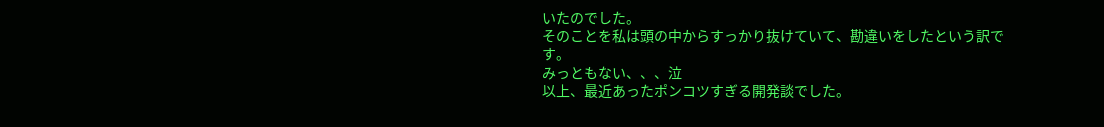いたのでした。
そのことを私は頭の中からすっかり抜けていて、勘違いをしたという訳です。
みっともない、、、泣
以上、最近あったポンコツすぎる開発談でした。